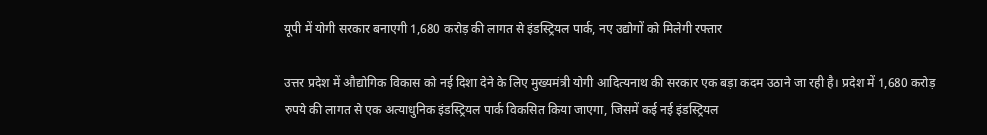यूपी में योगी सरकार बनाएगी 1,680 करोड़ की लागत से इंडस्ट्रियल पार्क, नए उद्योगों को मिलेगी रफ्तार

उत्तर प्रदेश में औद्योगिक विकास को नई दिशा देने के लिए मुख्यमंत्री योगी आदित्यनाथ की सरकार एक बड़ा कदम उठाने जा रही है। प्रदेश में 1,680 करोड़ रुपये की लागत से एक अत्याधुनिक इंडस्ट्रियल पार्क विकसित किया जाएगा, जिसमें कई नई इंडस्ट्रियल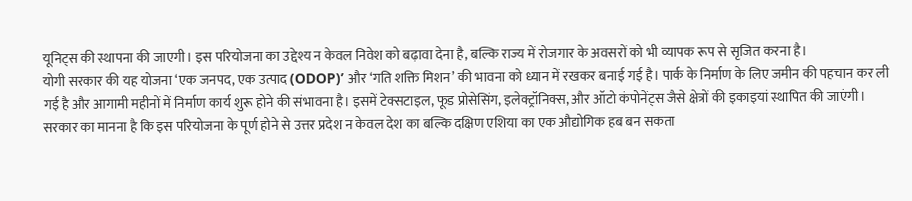यूनिट्स की स्थापना की जाएगी। इस परियोजना का उद्देश्य न केवल निवेश को बढ़ावा देना है, बल्कि राज्य में रोजगार के अवसरों को भी व्यापक रूप से सृजित करना है।
योगी सरकार की यह योजना ‘एक जनपद, एक उत्पाद (ODOP)’ और ‘गति शक्ति मिशन’ की भावना को ध्यान में रखकर बनाई गई है। पार्क के निर्माण के लिए जमीन की पहचान कर ली गई है और आगामी महीनों में निर्माण कार्य शुरू होने की संभावना है। इसमें टेक्सटाइल, फूड प्रोसेसिंग, इलेक्ट्रॉनिक्स, और ऑटो कंपोनेंट्स जैसे क्षेत्रों की इकाइयां स्थापित की जाएंगी।
सरकार का मानना है कि इस परियोजना के पूर्ण होने से उत्तर प्रदेश न केवल देश का बल्कि दक्षिण एशिया का एक औद्योगिक हब बन सकता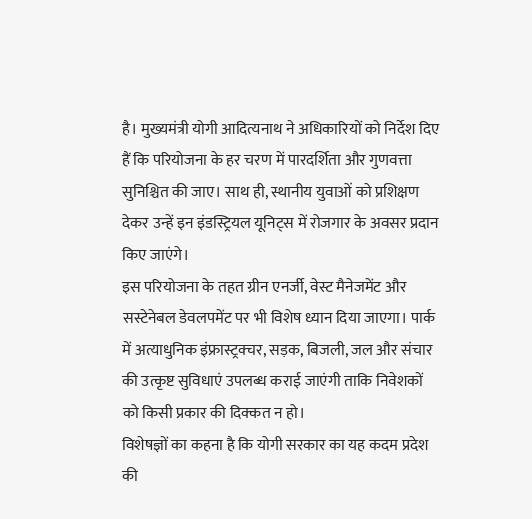है। मुख्यमंत्री योगी आदित्यनाथ ने अधिकारियों को निर्देश दिए हैं कि परियोजना के हर चरण में पारदर्शिता और गुणवत्ता सुनिश्चित की जाए। साथ ही, स्थानीय युवाओं को प्रशिक्षण देकर उन्हें इन इंडस्ट्रियल यूनिट्स में रोजगार के अवसर प्रदान किए जाएंगे।
इस परियोजना के तहत ग्रीन एनर्जी, वेस्ट मैनेजमेंट और सस्टेनेबल डेवलपमेंट पर भी विशेष ध्यान दिया जाएगा। पार्क में अत्याधुनिक इंफ्रास्ट्रक्चर, सड़क, बिजली, जल और संचार की उत्कृष्ट सुविधाएं उपलब्ध कराई जाएंगी ताकि निवेशकों को किसी प्रकार की दिक्कत न हो।
विशेषज्ञों का कहना है कि योगी सरकार का यह कदम प्रदेश की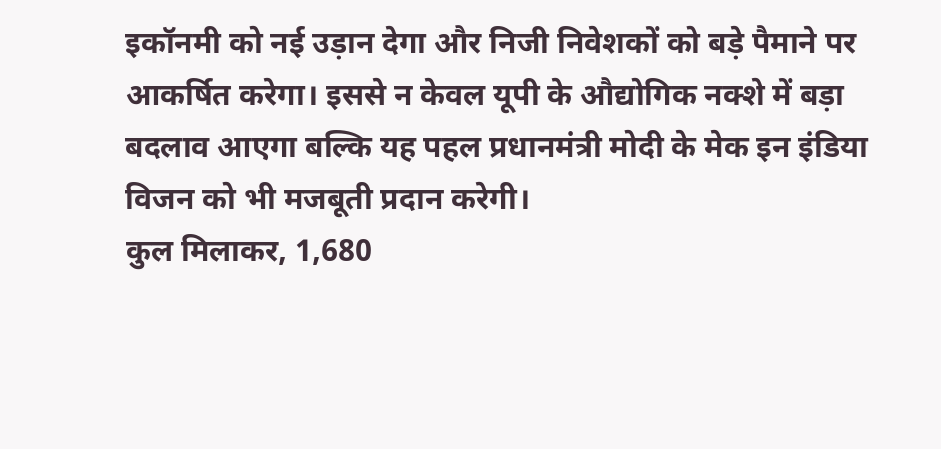इकॉनमी को नई उड़ान देगा और निजी निवेशकों को बड़े पैमाने पर आकर्षित करेगा। इससे न केवल यूपी के औद्योगिक नक्शे में बड़ा बदलाव आएगा बल्कि यह पहल प्रधानमंत्री मोदी के मेक इन इंडिया विजन को भी मजबूती प्रदान करेगी।
कुल मिलाकर, 1,680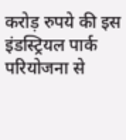करोड़ रुपये की इस इंडस्ट्रियल पार्क परियोजना से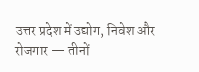उत्तर प्रदेश में उद्योग, निवेश और रोजगार — तीनों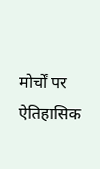मोर्चों पर ऐतिहासिक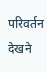परिवर्तन देखने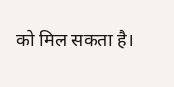को मिल सकता है।